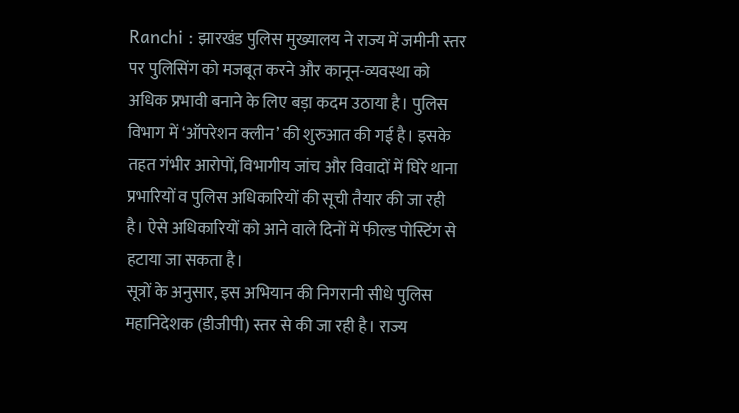Ranchi : झारखंड पुलिस मुख्यालय ने राज्य में जमीनी स्तर पर पुलिसिंग को मजबूत करने और कानून-व्यवस्था को अधिक प्रभावी बनाने के लिए बड़ा कदम उठाया है। पुलिस विभाग में ‘ऑपरेशन क्लीन’ की शुरुआत की गई है। इसके तहत गंभीर आरोपों, विभागीय जांच और विवादों में घिरे थाना प्रभारियों व पुलिस अधिकारियों की सूची तैयार की जा रही है। ऐसे अधिकारियों को आने वाले दिनों में फील्ड पोस्टिंग से हटाया जा सकता है।
सूत्रों के अनुसार, इस अभियान की निगरानी सीधे पुलिस महानिदेशक (डीजीपी) स्तर से की जा रही है। राज्य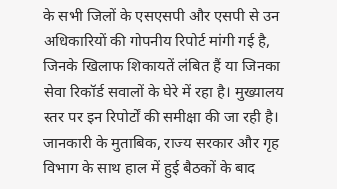के सभी जिलों के एसएसपी और एसपी से उन अधिकारियों की गोपनीय रिपोर्ट मांगी गई है, जिनके खिलाफ शिकायतें लंबित हैं या जिनका सेवा रिकॉर्ड सवालों के घेरे में रहा है। मुख्यालय स्तर पर इन रिपोर्टों की समीक्षा की जा रही है।
जानकारी के मुताबिक, राज्य सरकार और गृह विभाग के साथ हाल में हुई बैठकों के बाद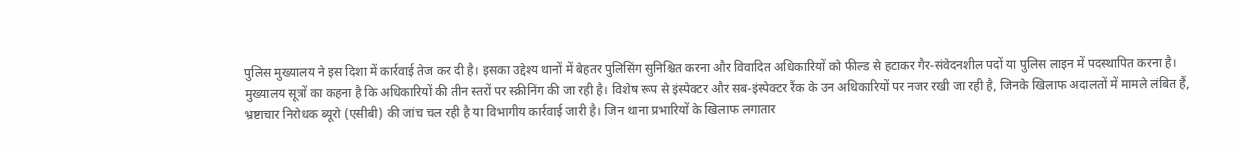पुलिस मुख्यालय ने इस दिशा में कार्रवाई तेज कर दी है। इसका उद्देश्य थानों में बेहतर पुलिसिंग सुनिश्चित करना और विवादित अधिकारियों को फील्ड से हटाकर गैर-संवेदनशील पदों या पुलिस लाइन में पदस्थापित करना है।
मुख्यालय सूत्रों का कहना है कि अधिकारियों की तीन स्तरों पर स्क्रीनिंग की जा रही है। विशेष रूप से इंस्पेक्टर और सब-इंस्पेक्टर रैंक के उन अधिकारियों पर नजर रखी जा रही है, जिनके खिलाफ अदालतों में मामले लंबित हैं, भ्रष्टाचार निरोधक ब्यूरो (एसीबी) की जांच चल रही है या विभागीय कार्रवाई जारी है। जिन थाना प्रभारियों के खिलाफ लगातार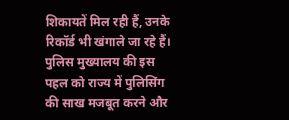शिकायतें मिल रही हैं, उनके रिकॉर्ड भी खंगाले जा रहे हैं।
पुलिस मुख्यालय की इस पहल को राज्य में पुलिसिंग की साख मजबूत करने और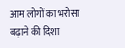आम लोगों का भरोसा बढ़ाने की दिशा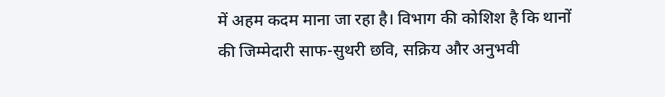में अहम कदम माना जा रहा है। विभाग की कोशिश है कि थानों की जिम्मेदारी साफ-सुथरी छवि, सक्रिय और अनुभवी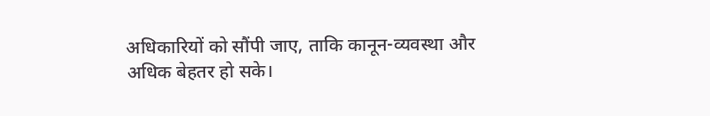अधिकारियों को सौंपी जाए, ताकि कानून-व्यवस्था और अधिक बेहतर हो सके।